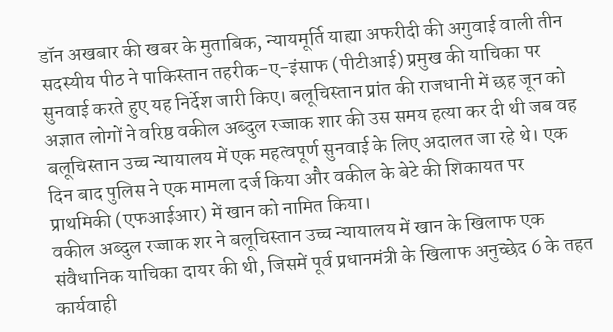डॉन अखबार की खबर के मुताबिक, न्यायमूर्ति याह्या अफरीदी की अगुवाई वाली तीन सदस्यीय पीठ ने पाकिस्तान तहरीक-ए-इंसाफ (पीटीआई) प्रमुख की याचिका पर सुनवाई करते हुए यह निर्देश जारी किए। बलूचिस्तान प्रांत की राजधानी में छह जून को अज्ञात लोगों ने वरिष्ठ वकील अब्दुल रज्जाक शार की उस समय हत्या कर दी थी जब वह बलूचिस्तान उच्च न्यायालय में एक महत्वपूर्ण सुनवाई के लिए अदालत जा रहे थे। एक दिन बाद पुलिस ने एक मामला दर्ज किया और वकील के बेटे की शिकायत पर प्राथमिकी (एफआईआर) में खान को नामित किया।
वकील अब्दुल रज्जाक शर ने बलूचिस्तान उच्च न्यायालय में खान के खिलाफ एक संवैधानिक याचिका दायर की थी, जिसमें पूर्व प्रधानमंत्री के खिलाफ अनुच्छेद 6 के तहत कार्यवाही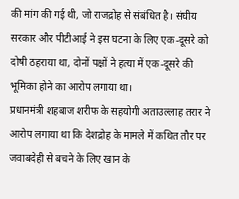की मांग की गई थी, जो राजद्रोह से संबंधित है। संघीय सरकार और पीटीआई ने इस घटना के लिए एक-दूसरे को दोषी ठहराया था, दोनों पक्षों ने हत्या में एक-दूसरे की भूमिका होने का आरोप लगाया था।
प्रधानमंत्री शहबाज शरीफ के सहयोगी अताउल्लाह तरार ने आरोप लगाया था कि देशद्रोह के मामले में कथित तौर पर जवाबदेही से बचने के लिए खान के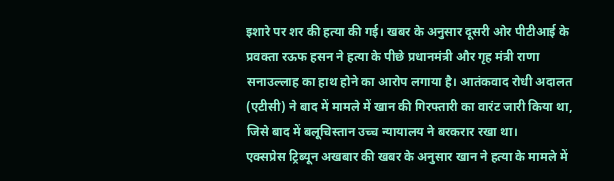इशारे पर शर की हत्या की गई। खबर के अनुसार दूसरी ओर पीटीआई के प्रवक्ता रऊफ हसन ने हत्या के पीछे प्रधानमंत्री और गृह मंत्री राणा सनाउल्लाह का हाथ होने का आरोप लगाया है। आतंकवाद रोधी अदालत (एटीसी) ने बाद में मामले में खान की गिरफ्तारी का वारंट जारी किया था, जिसे बाद में बलूचिस्तान उच्च न्यायालय ने बरकरार रखा था।
एक्सप्रेस ट्रिब्यून अखबार की खबर के अनुसार खान ने हत्या के मामले में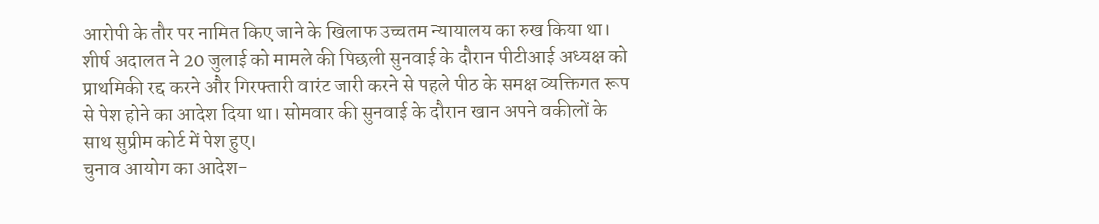आरोपी के तौर पर नामित किए जाने के खिलाफ उच्चतम न्यायालय का रुख किया था। शीर्ष अदालत ने 20 जुलाई को मामले की पिछली सुनवाई के दौरान पीटीआई अध्यक्ष को प्राथमिकी रद्द करने और गिरफ्तारी वारंट जारी करने से पहले पीठ के समक्ष व्यक्तिगत रूप से पेश होने का आदेश दिया था। सोमवार की सुनवाई के दौरान खान अपने वकीलों के साथ सुप्रीम कोर्ट में पेश हुए।
चुनाव आयोग का आदेश-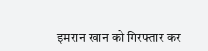इमरान खान को गिरफ्तार कर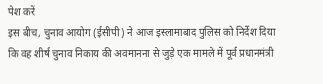पेश करें
इस बीच, चुनाव आयोग (ईसीपी) ने आज इस्लामाबाद पुलिस को निर्देश दिया कि वह शीर्ष चुनाव निकाय की अवमानना से जुड़े एक मामले में पूर्व प्रधानमंत्री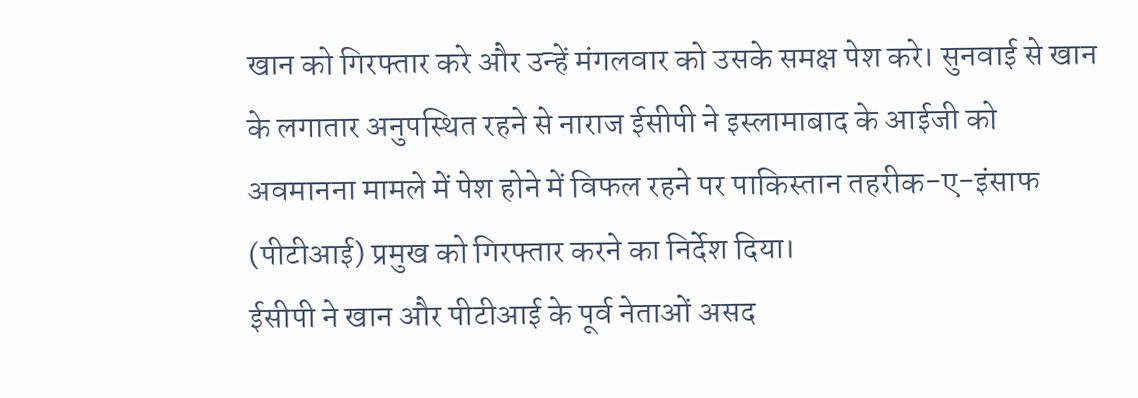खान को गिरफ्तार करे और उन्हें मंगलवार को उसके समक्ष पेश करे। सुनवाई से खान के लगातार अनुपस्थित रहने से नाराज ईसीपी ने इस्लामाबाद के आईजी को अवमानना मामले में पेश होने में विफल रहने पर पाकिस्तान तहरीक-ए-इंसाफ (पीटीआई) प्रमुख को गिरफ्तार करने का निर्देश दिया।
ईसीपी ने खान और पीटीआई के पूर्व नेताओं असद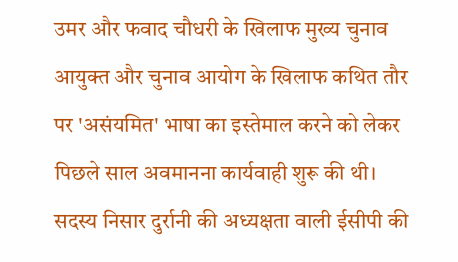उमर और फवाद चौधरी के खिलाफ मुख्य चुनाव आयुक्त और चुनाव आयोग के खिलाफ कथित तौर पर 'असंयमित' भाषा का इस्तेमाल करने को लेकर पिछले साल अवमानना कार्यवाही शुरू की थी। सदस्य निसार दुर्रानी की अध्यक्षता वाली ईसीपी की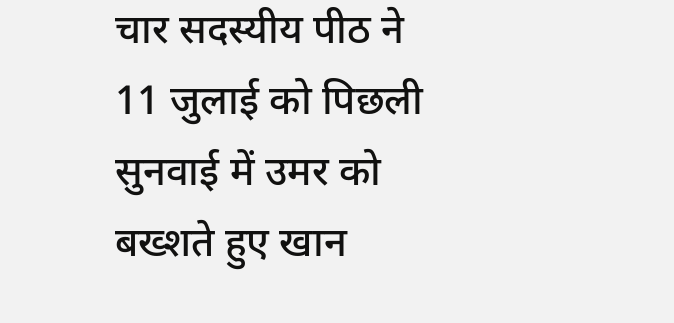चार सदस्यीय पीठ ने 11 जुलाई को पिछली सुनवाई में उमर को बख्शते हुए खान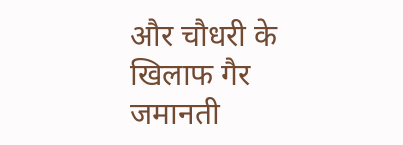और चौधरी के खिलाफ गैर जमानती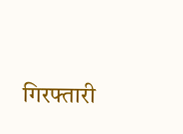गिरफ्तारी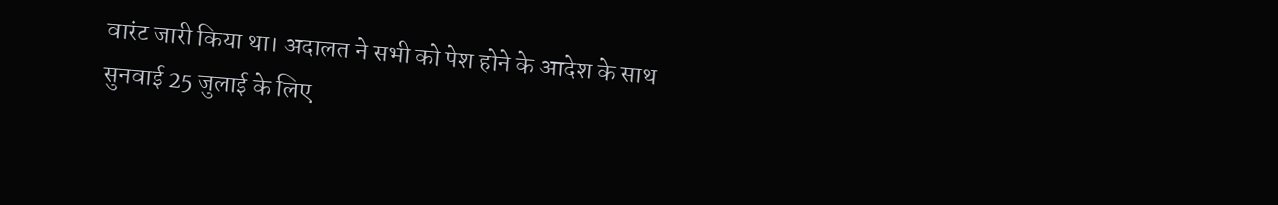वारंट जारी किया था। अदालत ने सभी को पेश होने के आदेश के साथ सुनवाई 25 जुलाई के लिए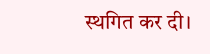स्थगित कर दी।